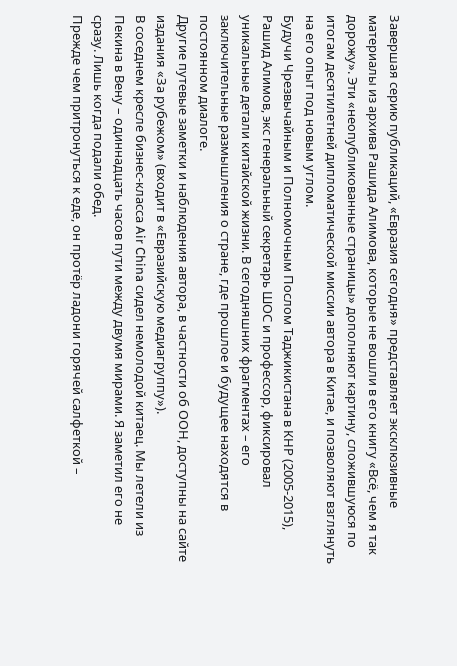Завершая серию публикаций, «Евразия сегодня» представляет эксклюзивные материалы из архива Рашида Алимова, которые не вошли в его книгу «Всё, чем я так дорожу». Эти «неопубликованные страницы» дополняют картину, сложившуюся по итогам десятилетней дипломатической миссии автора в Китае, и позволяют взглянуть на его опыт под новым углом.
Будучи Чрезвычайным и Полномочным Послом Таджикистана в КНР (2005-2015), Рашид Алимов, экс генеральный секретарь ШОС и профессор, фиксировал уникальные детали китайской жизни. В сегодняшних фрагментах – его заключительные размышления о стране, где прошлое и будущее находятся в постоянном диалоге.
Другие путевые заметки и наблюдения автора, в частности об ООН, доступны на сайте издания «За рубежом» (входит в «Евразийскую медиагруппу»).
В соседнем кресле бизнес-класса Air China сидел немолодой китаец. Мы летели из Пекина в Вену – одиннадцать часов пути между двумя мирами. Я заметил его не сразу. Лишь когда подали обед.
Прежде чем притронуться к еде, он протёр ладони горячей салфеткой –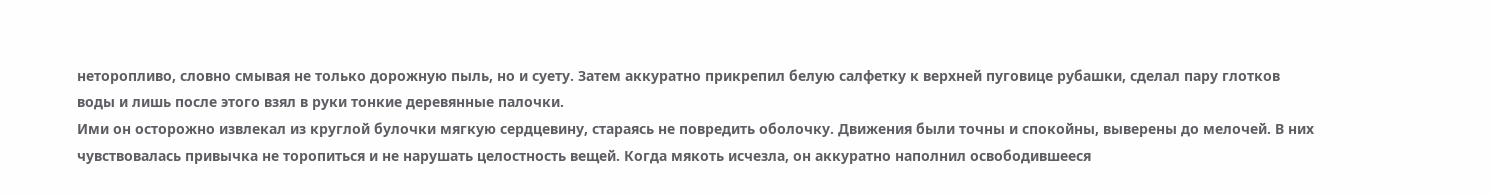неторопливо, словно смывая не только дорожную пыль, но и суету. Затем аккуратно прикрепил белую салфетку к верхней пуговице рубашки, сделал пару глотков воды и лишь после этого взял в руки тонкие деревянные палочки.
Ими он осторожно извлекал из круглой булочки мягкую сердцевину, стараясь не повредить оболочку. Движения были точны и спокойны, выверены до мелочей. В них чувствовалась привычка не торопиться и не нарушать целостность вещей. Когда мякоть исчезла, он аккуратно наполнил освободившееся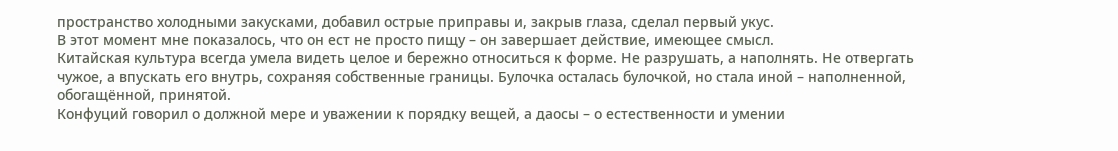пространство холодными закусками, добавил острые приправы и, закрыв глаза, сделал первый укус.
В этот момент мне показалось, что он ест не просто пищу – он завершает действие, имеющее смысл.
Китайская культура всегда умела видеть целое и бережно относиться к форме. Не разрушать, а наполнять. Не отвергать чужое, а впускать его внутрь, сохраняя собственные границы. Булочка осталась булочкой, но стала иной – наполненной, обогащённой, принятой.
Конфуций говорил о должной мере и уважении к порядку вещей, а даосы – о естественности и умении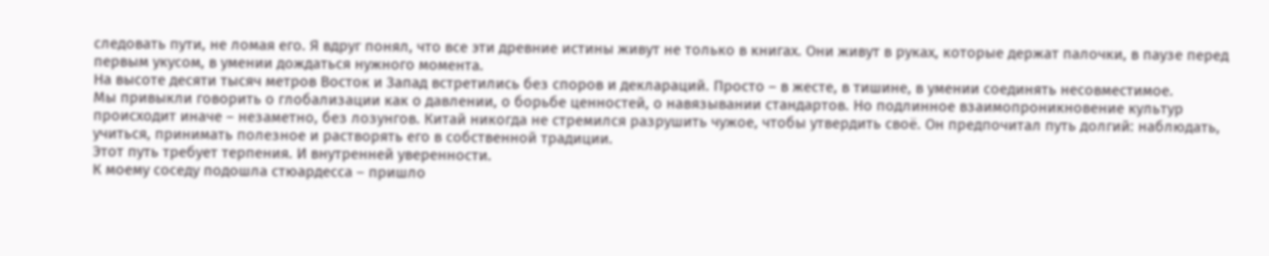следовать пути, не ломая его. Я вдруг понял, что все эти древние истины живут не только в книгах. Они живут в руках, которые держат палочки, в паузе перед первым укусом, в умении дождаться нужного момента.
На высоте десяти тысяч метров Восток и Запад встретились без споров и деклараций. Просто – в жесте, в тишине, в умении соединять несовместимое.
Мы привыкли говорить о глобализации как о давлении, о борьбе ценностей, о навязывании стандартов. Но подлинное взаимопроникновение культур происходит иначе – незаметно, без лозунгов. Китай никогда не стремился разрушить чужое, чтобы утвердить своё. Он предпочитал путь долгий: наблюдать, учиться, принимать полезное и растворять его в собственной традиции.
Этот путь требует терпения. И внутренней уверенности.
К моему соседу подошла стюардесса – пришло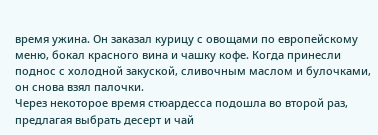время ужина. Он заказал курицу с овощами по европейскому меню, бокал красного вина и чашку кофе. Когда принесли поднос с холодной закуской, сливочным маслом и булочками, он снова взял палочки.
Через некоторое время стюардесса подошла во второй раз, предлагая выбрать десерт и чай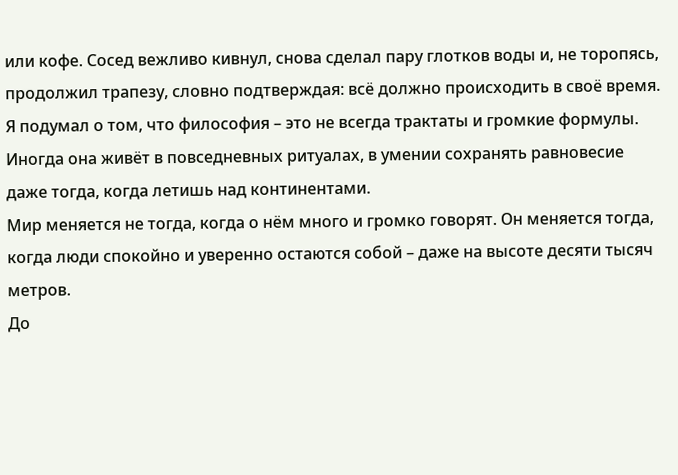или кофе. Сосед вежливо кивнул, снова сделал пару глотков воды и, не торопясь, продолжил трапезу, словно подтверждая: всё должно происходить в своё время.
Я подумал о том, что философия – это не всегда трактаты и громкие формулы. Иногда она живёт в повседневных ритуалах, в умении сохранять равновесие даже тогда, когда летишь над континентами.
Мир меняется не тогда, когда о нём много и громко говорят. Он меняется тогда, когда люди спокойно и уверенно остаются собой – даже на высоте десяти тысяч метров.
До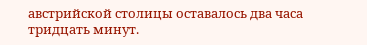австрийской столицы оставалось два часа тридцать минут.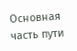Основная часть пути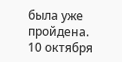была уже пройдена.
10 октября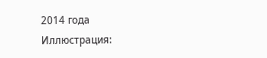2014 года
Иллюстрация: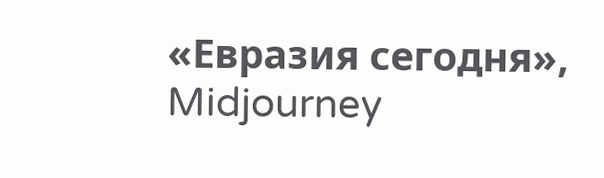«Евразия сегодня», Midjourney